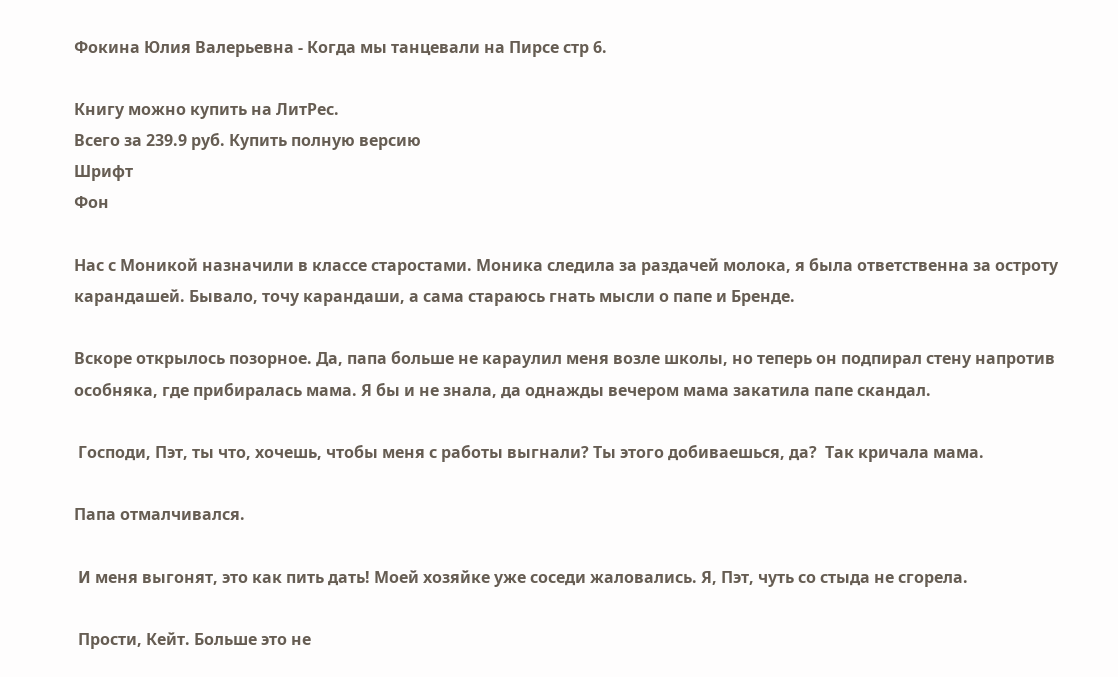Фокина Юлия Валерьевна - Когда мы танцевали на Пирсе стр 6.

Книгу можно купить на ЛитРес.
Всего за 239.9 руб. Купить полную версию
Шрифт
Фон

Нас с Моникой назначили в классе старостами. Моника следила за раздачей молока, я была ответственна за остроту карандашей. Бывало, точу карандаши, а сама стараюсь гнать мысли о папе и Бренде.

Вскоре открылось позорное. Да, папа больше не караулил меня возле школы, но теперь он подпирал стену напротив особняка, где прибиралась мама. Я бы и не знала, да однажды вечером мама закатила папе скандал.

 Господи, Пэт, ты что, хочешь, чтобы меня с работы выгнали? Ты этого добиваешься, да?  Так кричала мама.

Папа отмалчивался.

 И меня выгонят, это как пить дать! Моей хозяйке уже соседи жаловались. Я, Пэт, чуть со стыда не сгорела.

 Прости, Кейт. Больше это не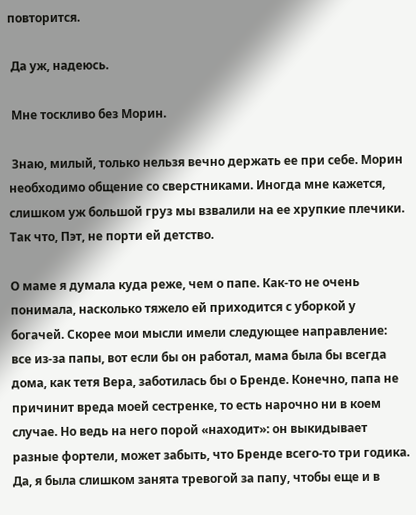повторится.

 Да уж, надеюсь.

 Мне тоскливо без Морин.

 Знаю, милый, только нельзя вечно держать ее при себе. Морин необходимо общение со сверстниками. Иногда мне кажется, слишком уж большой груз мы взвалили на ее хрупкие плечики. Так что, Пэт, не порти ей детство.

О маме я думала куда реже, чем о папе. Как-то не очень понимала, насколько тяжело ей приходится с уборкой у богачей. Скорее мои мысли имели следующее направление: все из-за папы, вот если бы он работал, мама была бы всегда дома, как тетя Вера, заботилась бы о Бренде. Конечно, папа не причинит вреда моей сестренке, то есть нарочно ни в коем случае. Но ведь на него порой «находит»: он выкидывает разные фортели, может забыть, что Бренде всего-то три годика. Да, я была слишком занята тревогой за папу, чтобы еще и в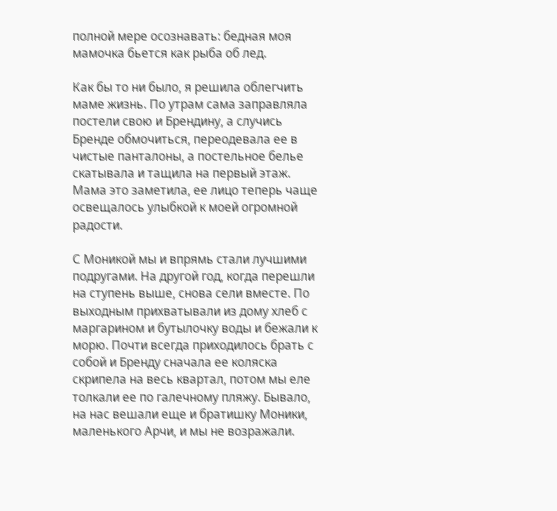полной мере осознавать: бедная моя мамочка бьется как рыба об лед.

Как бы то ни было, я решила облегчить маме жизнь. По утрам сама заправляла постели свою и Брендину, а случись Бренде обмочиться, переодевала ее в чистые панталоны, а постельное белье скатывала и тащила на первый этаж. Мама это заметила, ее лицо теперь чаще освещалось улыбкой к моей огромной радости.

С Моникой мы и впрямь стали лучшими подругами. На другой год, когда перешли на ступень выше, снова сели вместе. По выходным прихватывали из дому хлеб с маргарином и бутылочку воды и бежали к морю. Почти всегда приходилось брать с собой и Бренду сначала ее коляска скрипела на весь квартал, потом мы еле толкали ее по галечному пляжу. Бывало, на нас вешали еще и братишку Моники, маленького Арчи, и мы не возражали.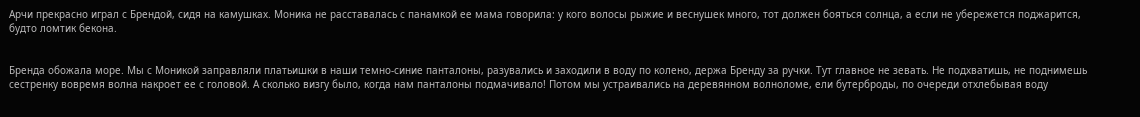Арчи прекрасно играл с Брендой, сидя на камушках. Моника не расставалась с панамкой ее мама говорила: у кого волосы рыжие и веснушек много, тот должен бояться солнца, а если не убережется поджарится, будто ломтик бекона.


Бренда обожала море. Мы с Моникой заправляли платьишки в наши темно-синие панталоны, разувались и заходили в воду по колено, держа Бренду за ручки. Тут главное не зевать. Не подхватишь, не поднимешь сестренку вовремя волна накроет ее с головой. А сколько визгу было, когда нам панталоны подмачивало! Потом мы устраивались на деревянном волноломе, ели бутерброды, по очереди отхлебывая воду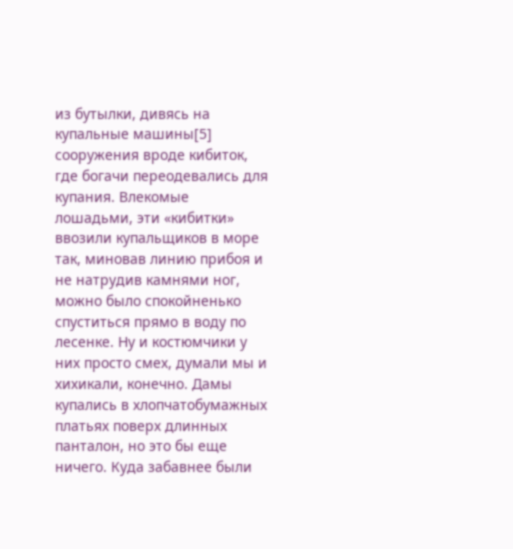из бутылки, дивясь на купальные машины[5] сооружения вроде кибиток, где богачи переодевались для купания. Влекомые лошадьми, эти «кибитки» ввозили купальщиков в море так, миновав линию прибоя и не натрудив камнями ног, можно было спокойненько спуститься прямо в воду по лесенке. Ну и костюмчики у них просто смех, думали мы и хихикали, конечно. Дамы купались в хлопчатобумажных платьях поверх длинных панталон, но это бы еще ничего. Куда забавнее были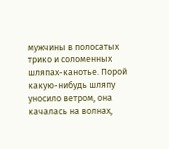мужчины в полосатых трико и соломенных шляпах-канотье. Порой какую-нибудь шляпу уносило ветром, она качалась на волнах,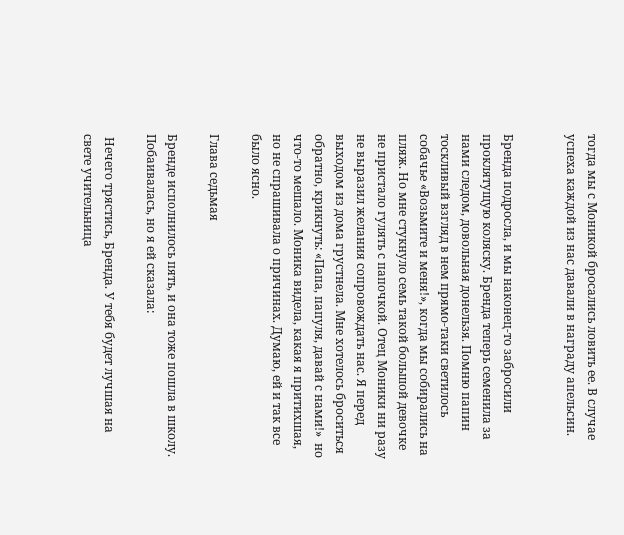тогда мы с Моникой бросались ловить ее. В случае успеха каждой из нас давали в награду апельсин.


Бренда подросла, и мы наконец-то забросили проклятущую коляску. Бренда теперь семенила за нами следом, довольная донельзя. Помню папин тоскливый взгляд в нем прямо-таки светилось собачье «Возьмите и меня!», когда мы собирались на пляж. Но мне стукнуло семь такой большой девочке не пристало гулять с папочкой. Отец Моники ни разу не выразил желания сопровождать нас. Я перед выходом из дома грустнела. Мне хотелось броситься обратно, крикнуть: «Папа, папуля, давай с нами!»  но что-то мешало. Моника видела, какая я притихшая, но не спрашивала о причинах. Думаю, ей и так все было ясно.

Глава седьмая

Бренде исполнилось пять, и она тоже пошла в школу. Побаивалась, но я ей сказала:

 Нечего трястись, Бренда. У тебя будет лучшая на свете учительница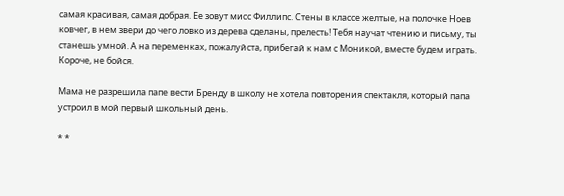самая красивая, самая добрая. Ее зовут мисс Филлипс. Стены в классе желтые, на полочке Ноев ковчег, в нем звери до чего ловко из дерева сделаны, прелесть! Тебя научат чтению и письму, ты станешь умной. А на переменках, пожалуйста, прибегай к нам с Моникой, вместе будем играть. Короче, не бойся.

Мама не разрешила папе вести Бренду в школу не хотела повторения спектакля, который папа устроил в мой первый школьный день.

* *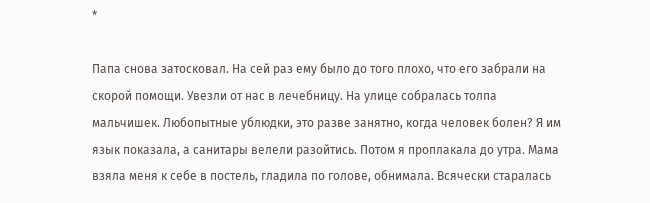*

Папа снова затосковал. На сей раз ему было до того плохо, что его забрали на скорой помощи. Увезли от нас в лечебницу. На улице собралась толпа мальчишек. Любопытные ублюдки, это разве занятно, когда человек болен? Я им язык показала, а санитары велели разойтись. Потом я проплакала до утра. Мама взяла меня к себе в постель, гладила по голове, обнимала. Всячески старалась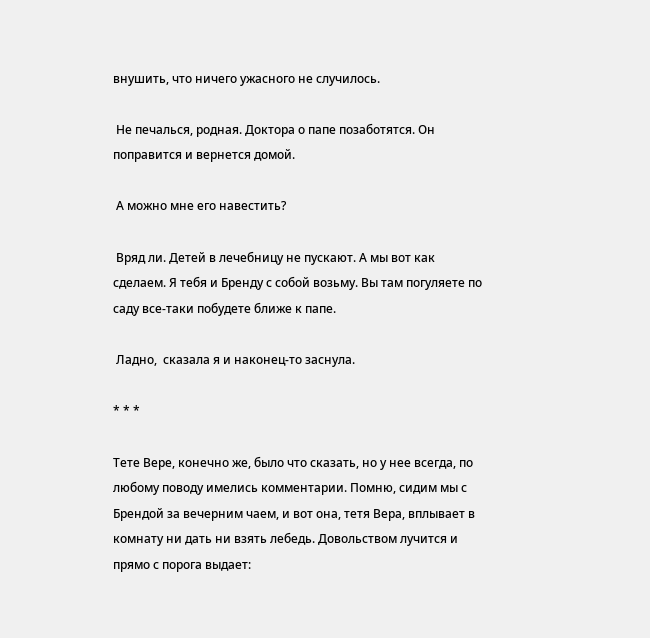внушить, что ничего ужасного не случилось.

 Не печалься, родная. Доктора о папе позаботятся. Он поправится и вернется домой.

 А можно мне его навестить?

 Вряд ли. Детей в лечебницу не пускают. А мы вот как сделаем. Я тебя и Бренду с собой возьму. Вы там погуляете по саду все-таки побудете ближе к папе.

 Ладно,  сказала я и наконец-то заснула.

* * *

Тете Вере, конечно же, было что сказать, но у нее всегда, по любому поводу имелись комментарии. Помню, сидим мы с Брендой за вечерним чаем, и вот она, тетя Вера, вплывает в комнату ни дать ни взять лебедь. Довольством лучится и прямо с порога выдает: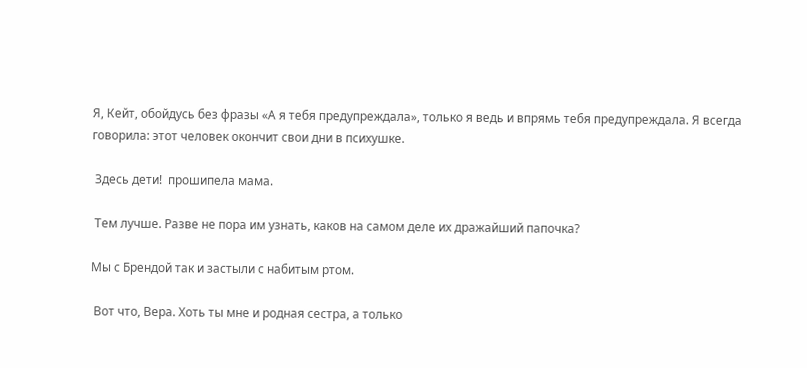Я, Кейт, обойдусь без фразы «А я тебя предупреждала», только я ведь и впрямь тебя предупреждала. Я всегда говорила: этот человек окончит свои дни в психушке.

 Здесь дети!  прошипела мама.

 Тем лучше. Разве не пора им узнать, каков на самом деле их дражайший папочка?

Мы с Брендой так и застыли с набитым ртом.

 Вот что, Вера. Хоть ты мне и родная сестра, а только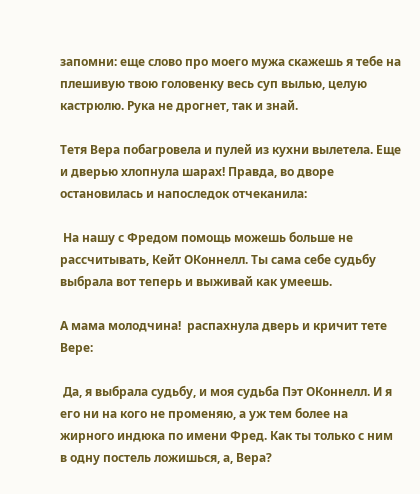запомни: еще слово про моего мужа скажешь я тебе на плешивую твою головенку весь суп вылью, целую кастрюлю. Рука не дрогнет, так и знай.

Тетя Вера побагровела и пулей из кухни вылетела. Еще и дверью хлопнула шарах! Правда, во дворе остановилась и напоследок отчеканила:

 На нашу с Фредом помощь можешь больше не рассчитывать, Кейт ОКоннелл. Ты сама себе судьбу выбрала вот теперь и выживай как умеешь.

А мама молодчина!  распахнула дверь и кричит тете Вере:

 Да, я выбрала судьбу, и моя судьба Пэт ОКоннелл. И я его ни на кого не променяю, а уж тем более на жирного индюка по имени Фред. Как ты только с ним в одну постель ложишься, а, Вера?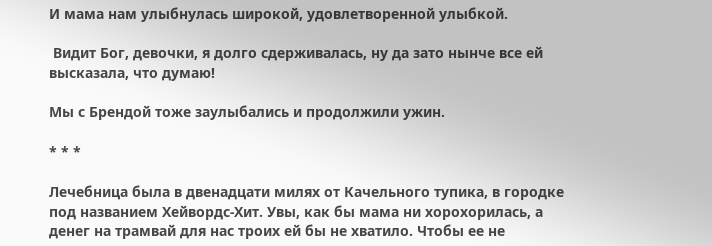И мама нам улыбнулась широкой, удовлетворенной улыбкой.

 Видит Бог, девочки, я долго сдерживалась, ну да зато нынче все ей высказала, что думаю!

Мы с Брендой тоже заулыбались и продолжили ужин.

* * *

Лечебница была в двенадцати милях от Качельного тупика, в городке под названием Хейвордс-Хит. Увы, как бы мама ни хорохорилась, а денег на трамвай для нас троих ей бы не хватило. Чтобы ее не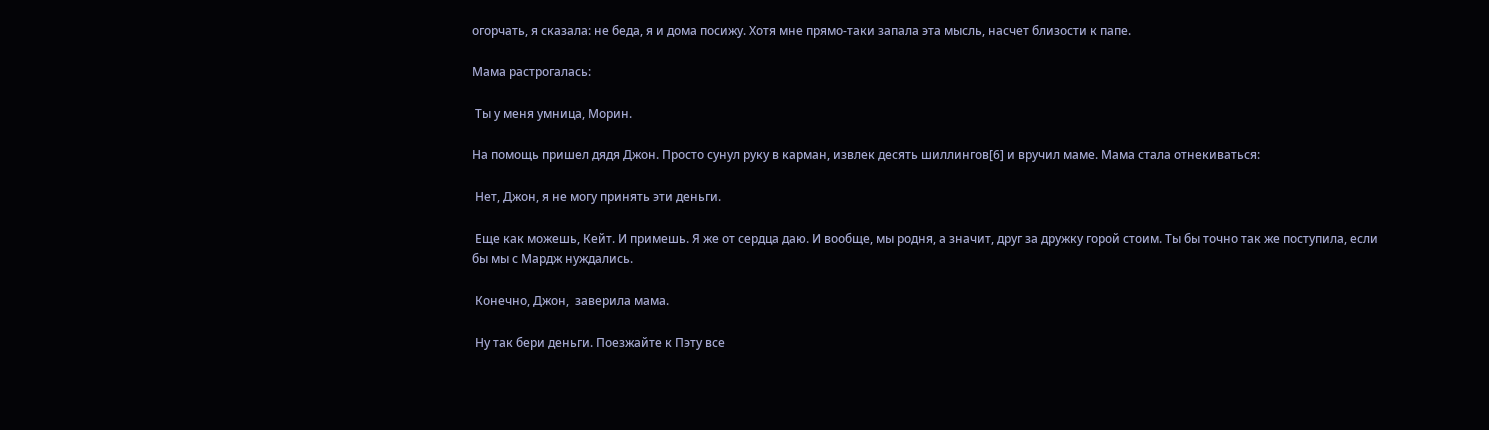огорчать, я сказала: не беда, я и дома посижу. Хотя мне прямо-таки запала эта мысль, насчет близости к папе.

Мама растрогалась:

 Ты у меня умница, Морин.

На помощь пришел дядя Джон. Просто сунул руку в карман, извлек десять шиллингов[6] и вручил маме. Мама стала отнекиваться:

 Нет, Джон, я не могу принять эти деньги.

 Еще как можешь, Кейт. И примешь. Я же от сердца даю. И вообще, мы родня, а значит, друг за дружку горой стоим. Ты бы точно так же поступила, если бы мы с Мардж нуждались.

 Конечно, Джон,  заверила мама.

 Ну так бери деньги. Поезжайте к Пэту все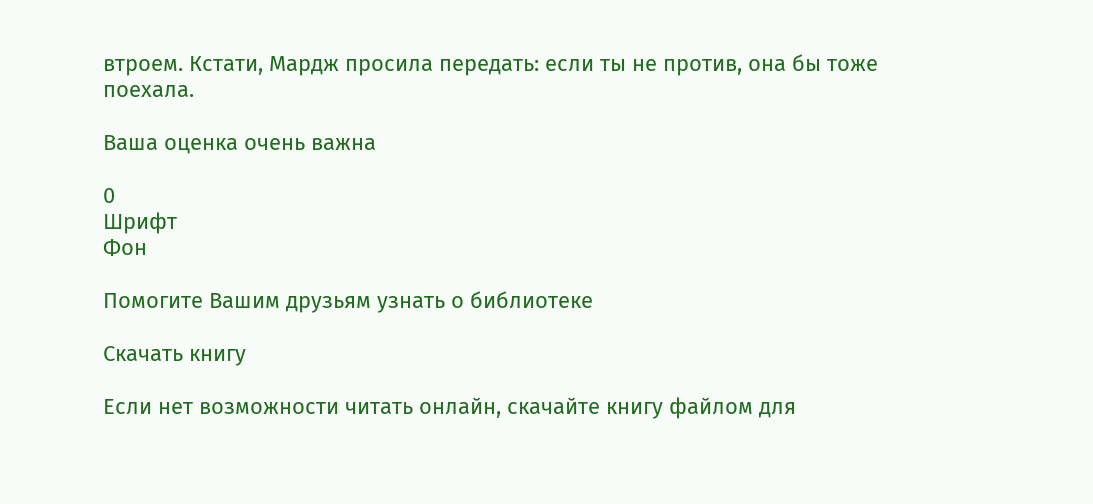втроем. Кстати, Мардж просила передать: если ты не против, она бы тоже поехала.

Ваша оценка очень важна

0
Шрифт
Фон

Помогите Вашим друзьям узнать о библиотеке

Скачать книгу

Если нет возможности читать онлайн, скачайте книгу файлом для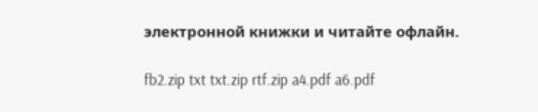электронной книжки и читайте офлайн.

fb2.zip txt txt.zip rtf.zip a4.pdf a6.pdf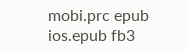mobi.prc epub ios.epub fb3